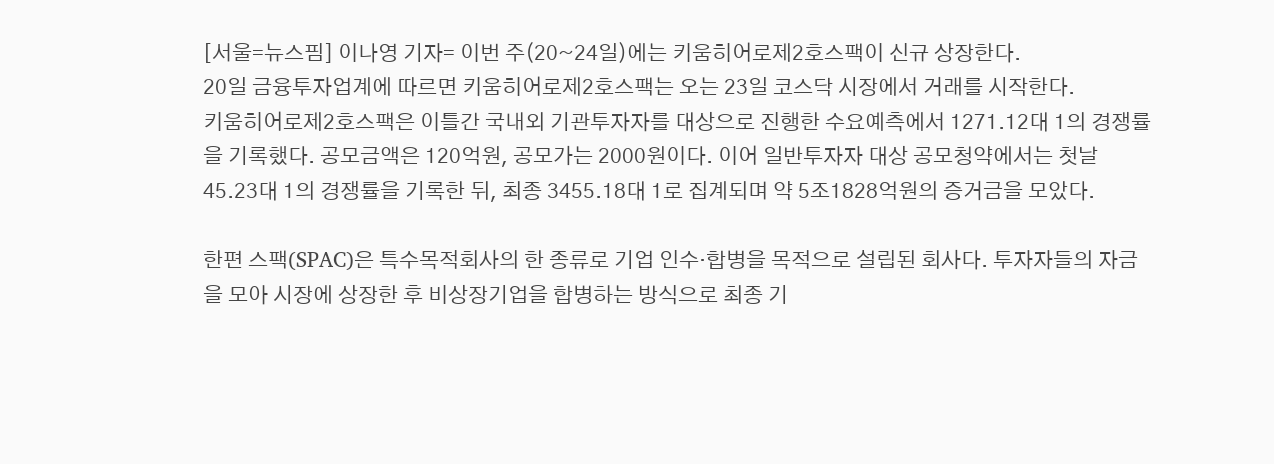[서울=뉴스핌] 이나영 기자= 이번 주(20~24일)에는 키움히어로제2호스팩이 신규 상장한다.
20일 금융투자업계에 따르면 키움히어로제2호스팩는 오는 23일 코스닥 시장에서 거래를 시작한다.
키움히어로제2호스팩은 이틀간 국내외 기관투자자를 대상으로 진행한 수요예측에서 1271.12대 1의 경쟁률을 기록했다. 공모금액은 120억원, 공모가는 2000원이다. 이어 일반투자자 대상 공모청약에서는 첫날 45.23대 1의 경쟁률을 기록한 뒤, 최종 3455.18대 1로 집계되며 약 5조1828억원의 증거금을 모았다.

한편 스팩(SPAC)은 특수목적회사의 한 종류로 기업 인수·합병을 목적으로 설립된 회사다. 투자자들의 자금을 모아 시장에 상장한 후 비상장기업을 합병하는 방식으로 최종 기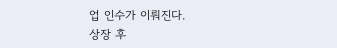업 인수가 이뤄진다.
상장 후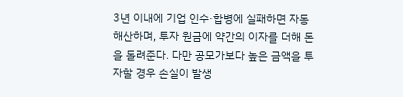3년 이내에 기업 인수·합병에 실패하면 자동 해산하며, 투자 원금에 약간의 이자를 더해 돈을 돌려준다. 다만 공모가보다 높은 금액을 투자할 경우 손실이 발생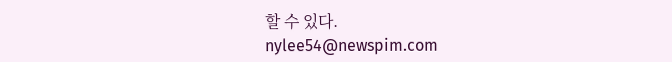할 수 있다.
nylee54@newspim.com